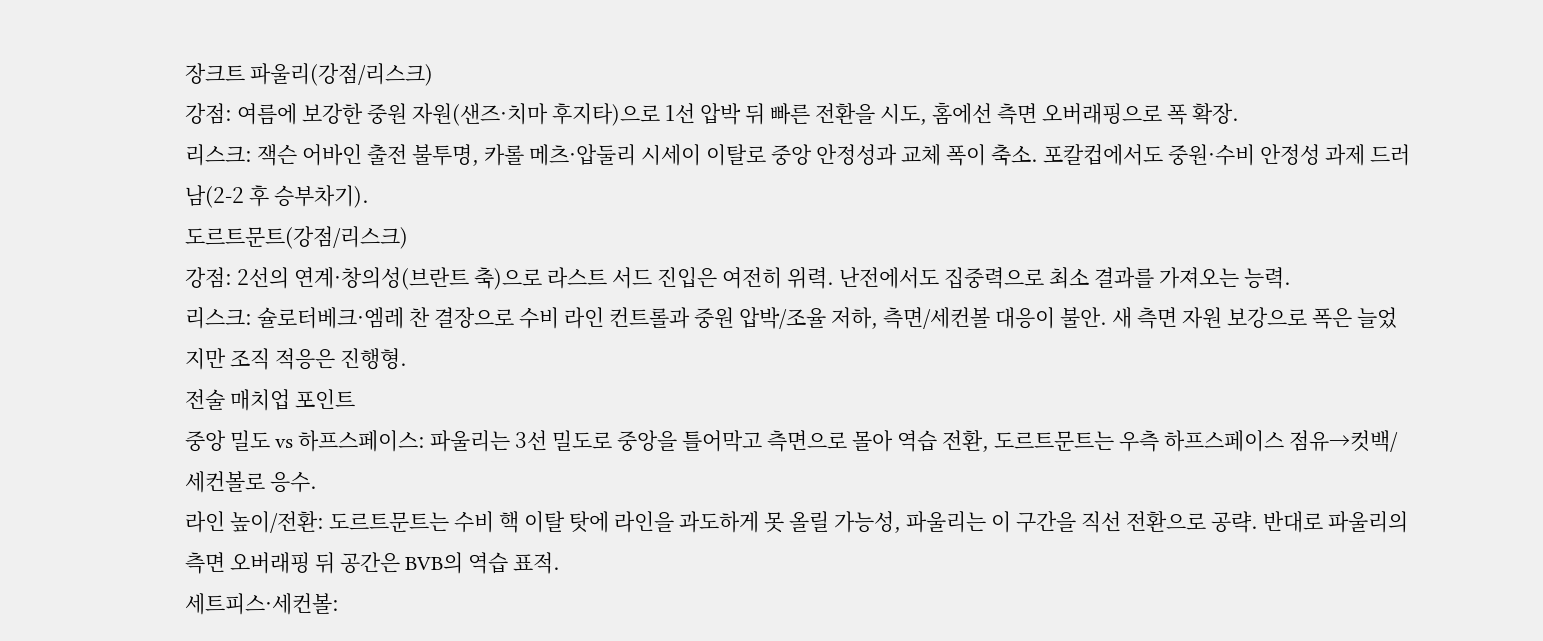장크트 파울리(강점/리스크)
강점: 여름에 보강한 중원 자원(샌즈·치마 후지타)으로 1선 압박 뒤 빠른 전환을 시도, 홈에선 측면 오버래핑으로 폭 확장.
리스크: 잭슨 어바인 출전 불투명, 카롤 메츠·압둘리 시세이 이탈로 중앙 안정성과 교체 폭이 축소. 포칼컵에서도 중원·수비 안정성 과제 드러남(2-2 후 승부차기).
도르트문트(강점/리스크)
강점: 2선의 연계·창의성(브란트 축)으로 라스트 서드 진입은 여전히 위력. 난전에서도 집중력으로 최소 결과를 가져오는 능력.
리스크: 슐로터베크·엠레 찬 결장으로 수비 라인 컨트롤과 중원 압박/조율 저하, 측면/세컨볼 대응이 불안. 새 측면 자원 보강으로 폭은 늘었지만 조직 적응은 진행형.
전술 매치업 포인트
중앙 밀도 vs 하프스페이스: 파울리는 3선 밀도로 중앙을 틀어막고 측면으로 몰아 역습 전환, 도르트문트는 우측 하프스페이스 점유→컷백/세컨볼로 응수.
라인 높이/전환: 도르트문트는 수비 핵 이탈 탓에 라인을 과도하게 못 올릴 가능성, 파울리는 이 구간을 직선 전환으로 공략. 반대로 파울리의 측면 오버래핑 뒤 공간은 BVB의 역습 표적.
세트피스·세컨볼: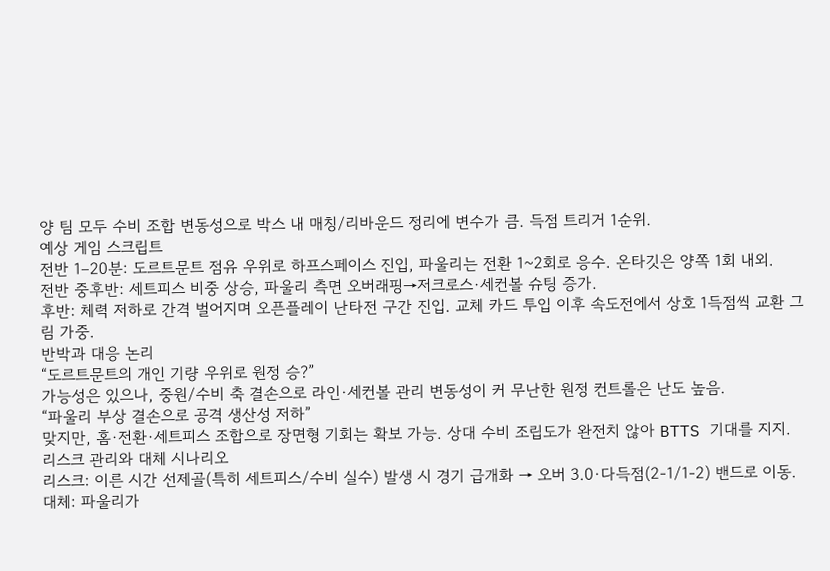양 팀 모두 수비 조합 변동성으로 박스 내 매칭/리바운드 정리에 변수가 큼. 득점 트리거 1순위.
예상 게임 스크립트
전반 1–20분: 도르트문트 점유 우위로 하프스페이스 진입, 파울리는 전환 1~2회로 응수. 온타깃은 양쪽 1회 내외.
전반 중후반: 세트피스 비중 상승, 파울리 측면 오버래핑→저크로스·세컨볼 슈팅 증가.
후반: 체력 저하로 간격 벌어지며 오픈플레이 난타전 구간 진입. 교체 카드 투입 이후 속도전에서 상호 1득점씩 교환 그림 가중.
반박과 대응 논리
“도르트문트의 개인 기량 우위로 원정 승?”
가능성은 있으나, 중원/수비 축 결손으로 라인·세컨볼 관리 변동성이 커 무난한 원정 컨트롤은 난도 높음.
“파울리 부상 결손으로 공격 생산성 저하”
맞지만, 홈·전환·세트피스 조합으로 장면형 기회는 확보 가능. 상대 수비 조립도가 완전치 않아 BTTS 기대를 지지.
리스크 관리와 대체 시나리오
리스크: 이른 시간 선제골(특히 세트피스/수비 실수) 발생 시 경기 급개화 → 오버 3.0·다득점(2-1/1-2) 밴드로 이동.
대체: 파울리가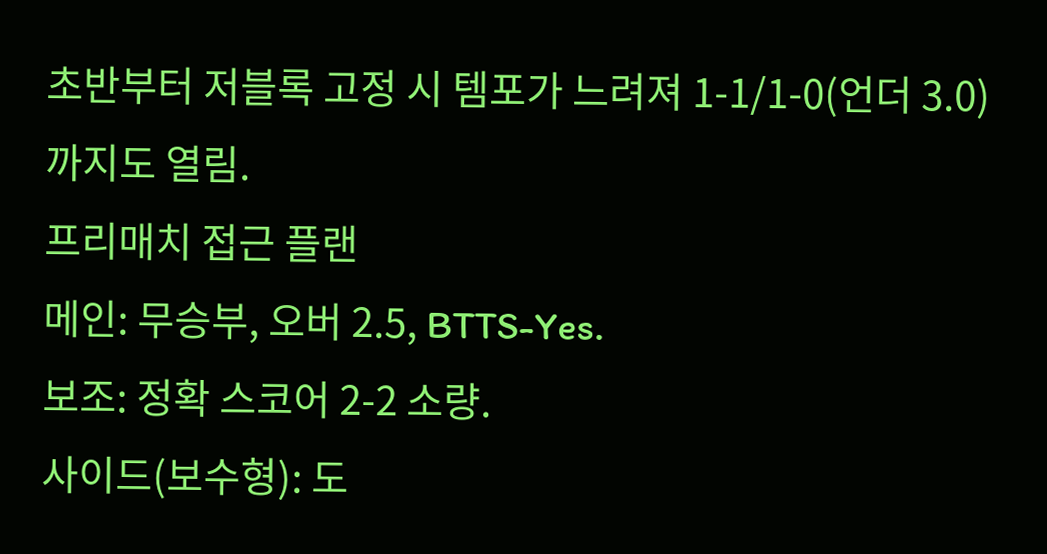초반부터 저블록 고정 시 템포가 느려져 1-1/1-0(언더 3.0)까지도 열림.
프리매치 접근 플랜
메인: 무승부, 오버 2.5, BTTS-Yes.
보조: 정확 스코어 2-2 소량.
사이드(보수형): 도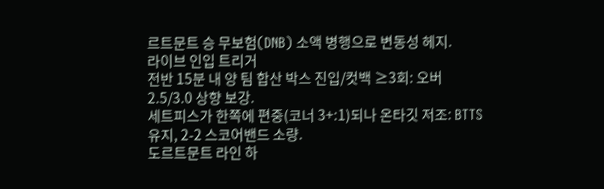르트문트 승 무보험(DNB) 소액 병행으로 변동성 헤지.
라이브 인입 트리거
전반 15분 내 양 팀 합산 박스 진입/컷백 ≥3회: 오버 2.5/3.0 상향 보강.
세트피스가 한쪽에 편중(코너 3+:1)되나 온타깃 저조: BTTS 유지, 2-2 스코어밴드 소량.
도르트문트 라인 하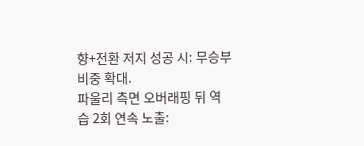향+전환 저지 성공 시: 무승부 비중 확대.
파울리 측면 오버래핑 뒤 역습 2회 연속 노출: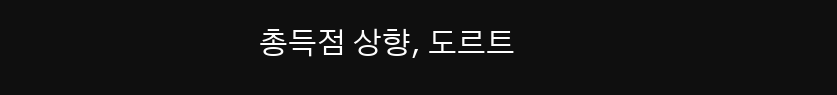총득점 상향, 도르트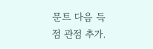문트 다음 득점 관점 추가.